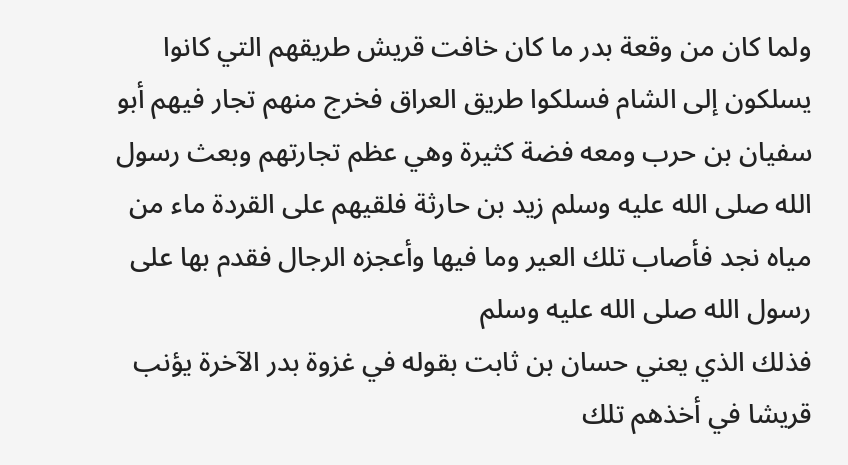ولما كان من وقعة بدر ما كان خافت قريش طريقهم التي كانوا يسلكون إلى الشام فسلكوا طريق العراق فخرج منهم تجار فيهم أبو سفيان بن حرب ومعه فضة كثيرة وهي عظم تجارتهم وبعث رسول الله صلى الله عليه وسلم زيد بن حارثة فلقيهم على القردة ماء من مياه نجد فأصاب تلك العير وما فيها وأعجزه الرجال فقدم بها على رسول الله صلى الله عليه وسلم
فذلك الذي يعني حسان بن ثابت بقوله في غزوة بدر الآخرة يؤنب قريشا في أخذهم تلك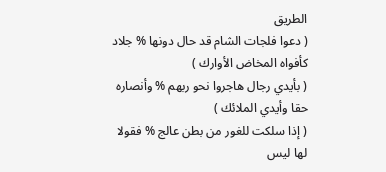الطريق
( دعوا فلجات الشام قد حال دونها % جلاد كأفواه المخاض الأوارك )
( بأيدي رجال هاجروا نحو ربهم % وأنصاره حقا وأيدي الملائك )
( إذا سلكت للغور من بطن عالج % فقولا لها ليس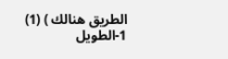الطريق هنالك ) (1)
1-الطويل